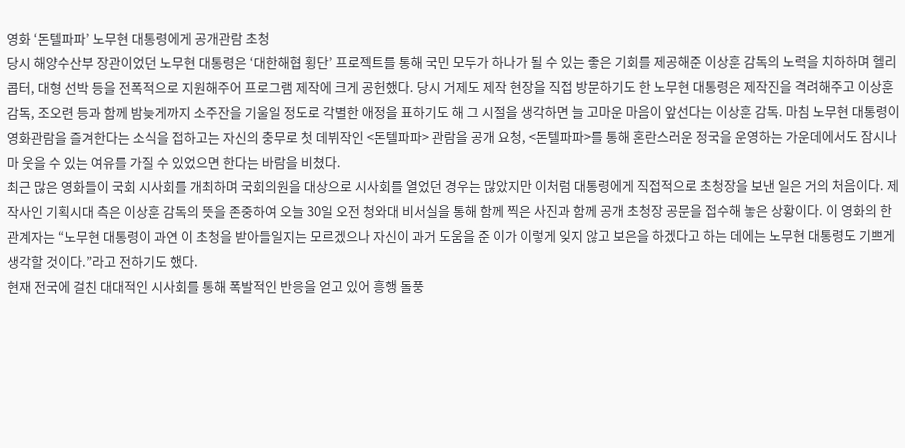영화 ‘돈텔파파’ 노무현 대통령에게 공개관람 초청
당시 해양수산부 장관이었던 노무현 대통령은 ‘대한해협 횡단’ 프로젝트를 통해 국민 모두가 하나가 될 수 있는 좋은 기회를 제공해준 이상훈 감독의 노력을 치하하며 헬리콥터, 대형 선박 등을 전폭적으로 지원해주어 프로그램 제작에 크게 공헌했다. 당시 거제도 제작 현장을 직접 방문하기도 한 노무현 대통령은 제작진을 격려해주고 이상훈 감독, 조오련 등과 함께 밤늦게까지 소주잔을 기울일 정도로 각별한 애정을 표하기도 해 그 시절을 생각하면 늘 고마운 마음이 앞선다는 이상훈 감독. 마침 노무현 대통령이 영화관람을 즐겨한다는 소식을 접하고는 자신의 충무로 첫 데뷔작인 <돈텔파파> 관람을 공개 요청, <돈텔파파>를 통해 혼란스러운 정국을 운영하는 가운데에서도 잠시나마 웃을 수 있는 여유를 가질 수 있었으면 한다는 바람을 비쳤다.
최근 많은 영화들이 국회 시사회를 개최하며 국회의원을 대상으로 시사회를 열었던 경우는 많았지만 이처럼 대통령에게 직접적으로 초청장을 보낸 일은 거의 처음이다. 제작사인 기획시대 측은 이상훈 감독의 뜻을 존중하여 오늘 30일 오전 청와대 비서실을 통해 함께 찍은 사진과 함께 공개 초청장 공문을 접수해 놓은 상황이다. 이 영화의 한 관계자는 “노무현 대통령이 과연 이 초청을 받아들일지는 모르겠으나 자신이 과거 도움을 준 이가 이렇게 잊지 않고 보은을 하겠다고 하는 데에는 노무현 대통령도 기쁘게 생각할 것이다.”라고 전하기도 했다.
현재 전국에 걸친 대대적인 시사회를 통해 폭발적인 반응을 얻고 있어 흥행 돌풍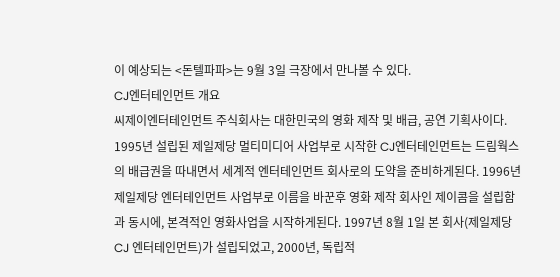이 예상되는 <돈텔파파>는 9월 3일 극장에서 만나볼 수 있다.
CJ엔터테인먼트 개요
씨제이엔터테인먼트 주식회사는 대한민국의 영화 제작 및 배급, 공연 기획사이다. 1995년 설립된 제일제당 멀티미디어 사업부로 시작한 CJ엔터테인먼트는 드림웍스의 배급권을 따내면서 세계적 엔터테인먼트 회사로의 도약을 준비하게된다. 1996년 제일제당 엔터테인먼트 사업부로 이름을 바꾼후 영화 제작 회사인 제이콤을 설립함과 동시에, 본격적인 영화사업을 시작하게된다. 1997년 8월 1일 본 회사(제일제당 CJ 엔터테인먼트)가 설립되었고, 2000년, 독립적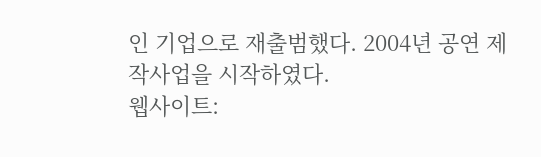인 기업으로 재출범했다. 2004년 공연 제작사업을 시작하였다.
웹사이트: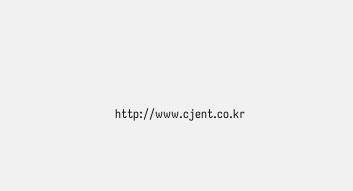http://www.cjent.co.kr